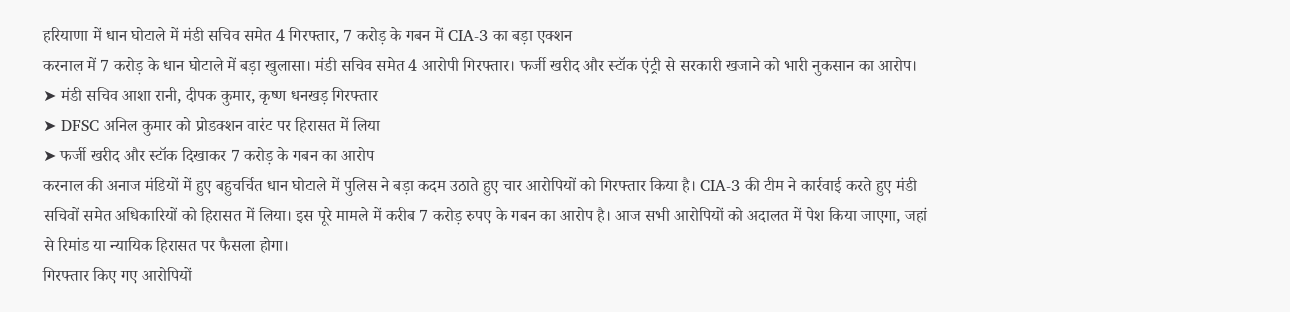हरियाणा में धान घोटाले में मंडी सचिव समेत 4 गिरफ्तार, 7 करोड़ के गबन में CIA-3 का बड़ा एक्शन
करनाल में 7 करोड़ के धान घोटाले में बड़ा खुलासा। मंडी सचिव समेत 4 आरोपी गिरफ्तार। फर्जी खरीद और स्टॉक एंट्री से सरकारी खजाने को भारी नुकसान का आरोप।
➤ मंडी सचिव आशा रानी, दीपक कुमार, कृष्ण धनखड़ गिरफ्तार
➤ DFSC अनिल कुमार को प्रोडक्शन वारंट पर हिरासत में लिया
➤ फर्जी खरीद और स्टॉक दिखाकर 7 करोड़ के गबन का आरोप
करनाल की अनाज मंडियों में हुए बहुचर्चित धान घोटाले में पुलिस ने बड़ा कदम उठाते हुए चार आरोपियों को गिरफ्तार किया है। CIA-3 की टीम ने कार्रवाई करते हुए मंडी सचिवों समेत अधिकारियों को हिरासत में लिया। इस पूरे मामले में करीब 7 करोड़ रुपए के गबन का आरोप है। आज सभी आरोपियों को अदालत में पेश किया जाएगा, जहां से रिमांड या न्यायिक हिरासत पर फैसला होगा।
गिरफ्तार किए गए आरोपियों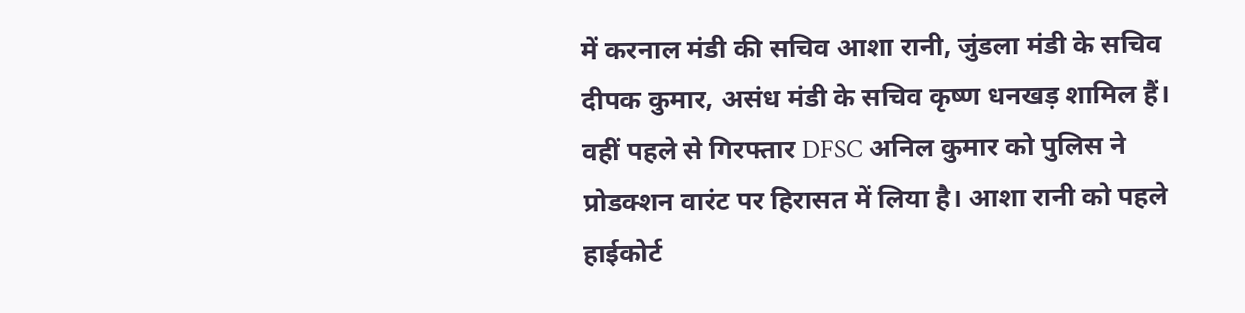में करनाल मंडी की सचिव आशा रानी, जुंडला मंडी के सचिव दीपक कुमार, असंध मंडी के सचिव कृष्ण धनखड़ शामिल हैं। वहीं पहले से गिरफ्तार DFSC अनिल कुमार को पुलिस ने प्रोडक्शन वारंट पर हिरासत में लिया है। आशा रानी को पहले हाईकोर्ट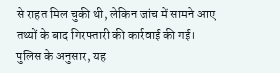से राहत मिल चुकी थी, लेकिन जांच में सामने आए तथ्यों के बाद गिरफ्तारी की कार्रवाई की गई।
पुलिस के अनुसार, यह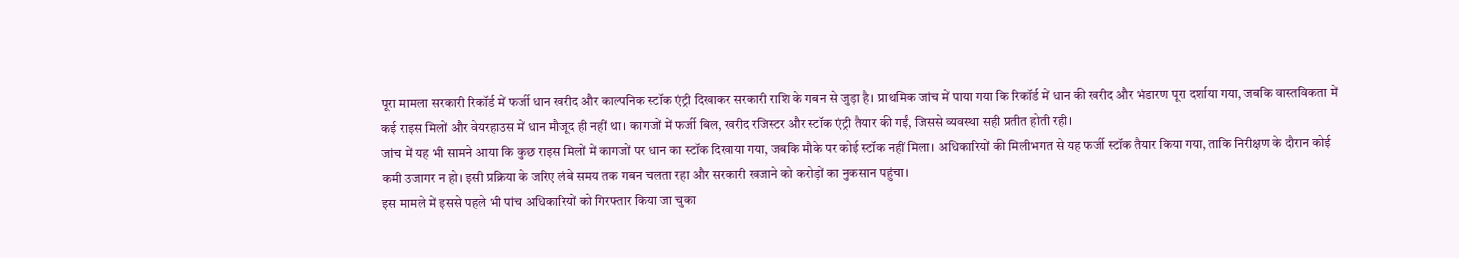पूरा मामला सरकारी रिकॉर्ड में फर्जी धान खरीद और काल्पनिक स्टॉक एंट्री दिखाकर सरकारी राशि के गबन से जुड़ा है। प्राथमिक जांच में पाया गया कि रिकॉर्ड में धान की खरीद और भंडारण पूरा दर्शाया गया, जबकि वास्तविकता में कई राइस मिलों और वेयरहाउस में धान मौजूद ही नहीं था। कागजों में फर्जी बिल, खरीद रजिस्टर और स्टॉक एंट्री तैयार की गईं, जिससे व्यवस्था सही प्रतीत होती रही।
जांच में यह भी सामने आया कि कुछ राइस मिलों में कागजों पर धान का स्टॉक दिखाया गया, जबकि मौके पर कोई स्टॉक नहीं मिला। अधिकारियों की मिलीभगत से यह फर्जी स्टॉक तैयार किया गया, ताकि निरीक्षण के दौरान कोई कमी उजागर न हो। इसी प्रक्रिया के जरिए लंबे समय तक गबन चलता रहा और सरकारी खजाने को करोड़ों का नुकसान पहुंचा।
इस मामले में इससे पहले भी पांच अधिकारियों को गिरफ्तार किया जा चुका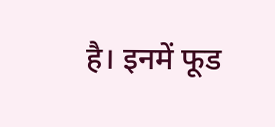है। इनमें फूड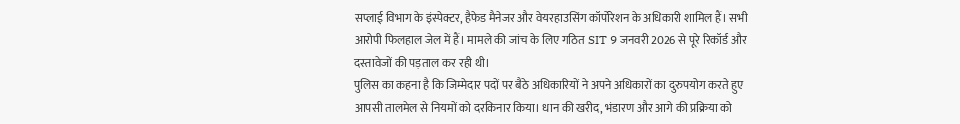सप्लाई विभाग के इंस्पेक्टर, हैफेड मैनेजर और वेयरहाउसिंग कॉर्पोरेशन के अधिकारी शामिल हैं। सभी आरोपी फिलहाल जेल में हैं। मामले की जांच के लिए गठित SIT 9 जनवरी 2026 से पूरे रिकॉर्ड और दस्तावेजों की पड़ताल कर रही थी।
पुलिस का कहना है कि जिम्मेदार पदों पर बैठे अधिकारियों ने अपने अधिकारों का दुरुपयोग करते हुए आपसी तालमेल से नियमों को दरकिनार किया। धान की खरीद, भंडारण और आगे की प्रक्रिया को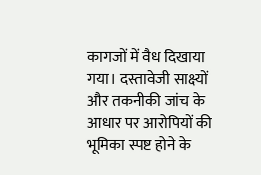कागजों में वैध दिखाया गया। दस्तावेजी साक्ष्यों और तकनीकी जांच के आधार पर आरोपियों की भूमिका स्पष्ट होने के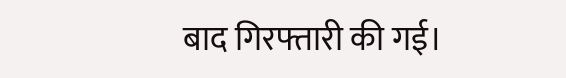बाद गिरफ्तारी की गई।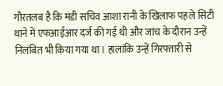गौरतलब है कि मंडी सचिव आशा रानी के खिलाफ पहले सिटी थाने में एफआईआर दर्ज की गई थी और जांच के दौरान उन्हें निलंबित भी किया गया था। हालांकि उन्हें गिरफ्तारी से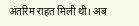अंतरिम राहत मिली थी। अब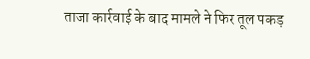ताजा कार्रवाई के बाद मामले ने फिर तूल पकड़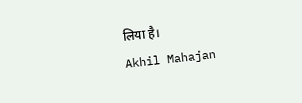लिया है।
Akhil Mahajan